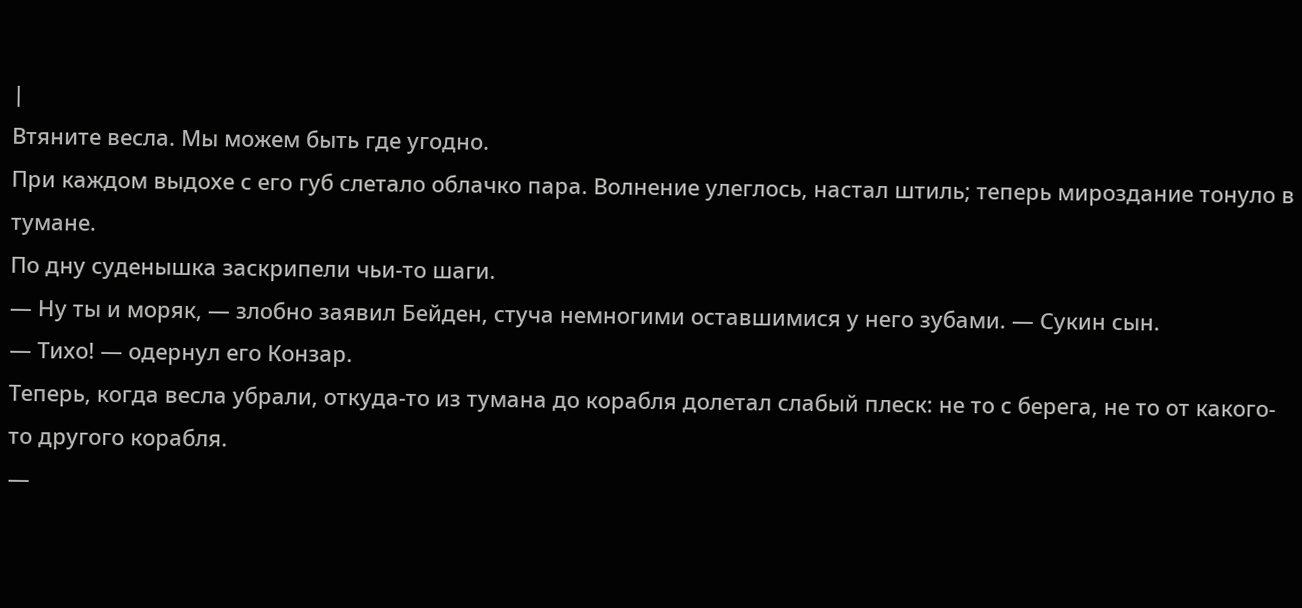|
Втяните весла. Мы можем быть где угодно.
При каждом выдохе с его губ слетало облачко пара. Волнение улеглось, настал штиль; теперь мироздание тонуло в тумане.
По дну суденышка заскрипели чьи-то шаги.
— Ну ты и моряк, — злобно заявил Бейден, стуча немногими оставшимися у него зубами. — Сукин сын.
— Тихо! — одернул его Конзар.
Теперь, когда весла убрали, откуда-то из тумана до корабля долетал слабый плеск: не то с берега, не то от какого-то другого корабля.
—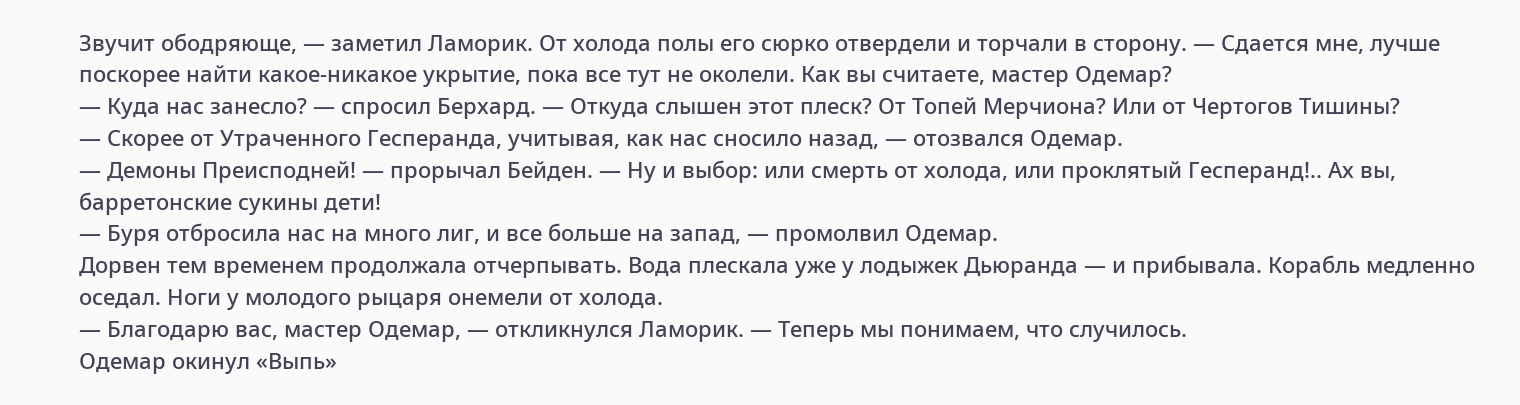Звучит ободряюще, — заметил Ламорик. От холода полы его сюрко отвердели и торчали в сторону. — Сдается мне, лучше поскорее найти какое-никакое укрытие, пока все тут не околели. Как вы считаете, мастер Одемар?
— Куда нас занесло? — спросил Берхард. — Откуда слышен этот плеск? От Топей Мерчиона? Или от Чертогов Тишины?
— Скорее от Утраченного Гесперанда, учитывая, как нас сносило назад, — отозвался Одемар.
— Демоны Преисподней! — прорычал Бейден. — Ну и выбор: или смерть от холода, или проклятый Гесперанд!.. Ах вы, барретонские сукины дети!
— Буря отбросила нас на много лиг, и все больше на запад, — промолвил Одемар.
Дорвен тем временем продолжала отчерпывать. Вода плескала уже у лодыжек Дьюранда — и прибывала. Корабль медленно оседал. Ноги у молодого рыцаря онемели от холода.
— Благодарю вас, мастер Одемар, — откликнулся Ламорик. — Теперь мы понимаем, что случилось.
Одемар окинул «Выпь»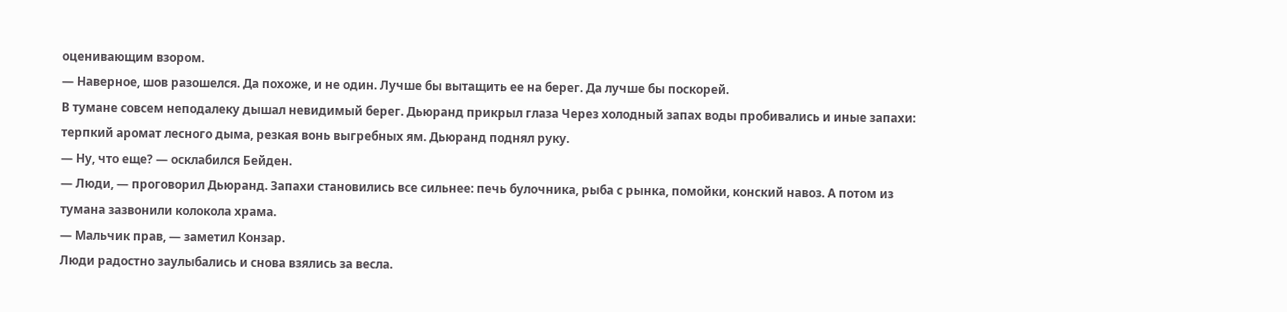оценивающим взором.
— Наверное, шов разошелся. Да похоже, и не один. Лучше бы вытащить ее на берег. Да лучше бы поскорей.
В тумане совсем неподалеку дышал невидимый берег. Дьюранд прикрыл глаза Через холодный запах воды пробивались и иные запахи: терпкий аромат лесного дыма, резкая вонь выгребных ям. Дьюранд поднял руку.
— Ну, что еще? — осклабился Бейден.
— Люди, — проговорил Дьюранд. Запахи становились все сильнее: печь булочника, рыба с рынка, помойки, конский навоз. А потом из тумана зазвонили колокола храма.
— Мальчик прав, — заметил Конзар.
Люди радостно заулыбались и снова взялись за весла.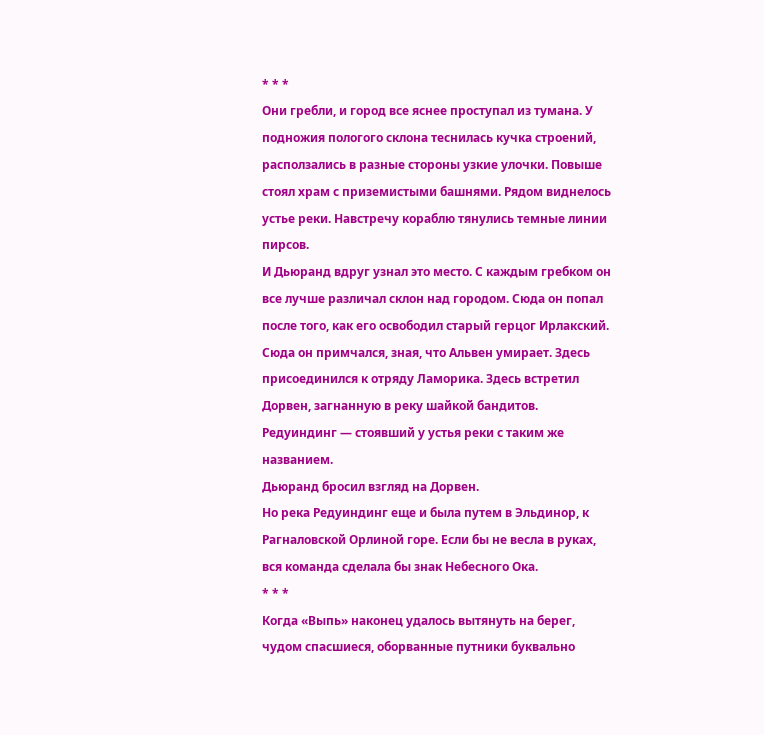* * *
Они гребли, и город все яснее проступал из тумана. У подножия пологого склона теснилась кучка строений, расползались в разные стороны узкие улочки. Повыше стоял храм с приземистыми башнями. Рядом виднелось устье реки. Навстречу кораблю тянулись темные линии пирсов.
И Дьюранд вдруг узнал это место. С каждым гребком он все лучше различал склон над городом. Сюда он попал после того, как его освободил старый герцог Ирлакский. Сюда он примчался, зная, что Альвен умирает. Здесь присоединился к отряду Ламорика. Здесь встретил Дорвен, загнанную в реку шайкой бандитов.
Редуиндинг — стоявший у устья реки с таким же названием.
Дьюранд бросил взгляд на Дорвен.
Но река Редуиндинг еще и была путем в Эльдинор, к Рагналовской Орлиной горе. Если бы не весла в руках, вся команда сделала бы знак Небесного Ока.
* * *
Когда «Выпь» наконец удалось вытянуть на берег, чудом спасшиеся, оборванные путники буквально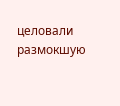целовали размокшую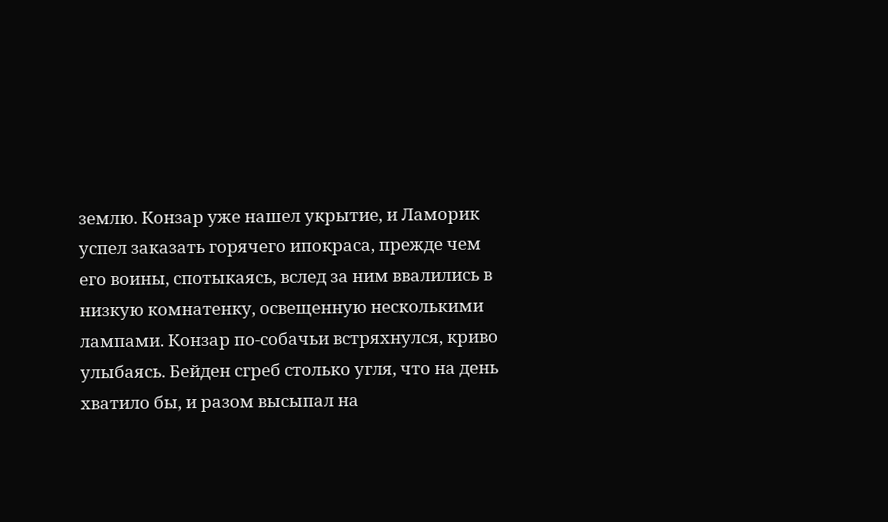землю. Конзар уже нашел укрытие, и Ламорик успел заказать горячего ипокраса, прежде чем его воины, спотыкаясь, вслед за ним ввалились в низкую комнатенку, освещенную несколькими лампами. Конзар по-собачьи встряхнулся, криво улыбаясь. Бейден сгреб столько угля, что на день хватило бы, и разом высыпал на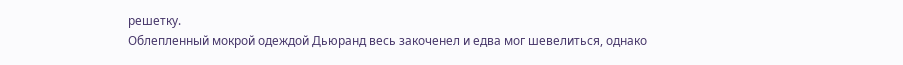решетку.
Облепленный мокрой одеждой Дьюранд весь закоченел и едва мог шевелиться, однако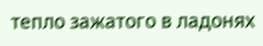тепло зажатого в ладонях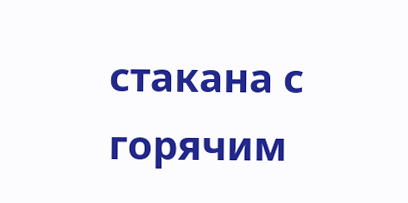стакана с горячим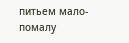питьем мало-помалу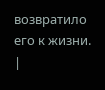возвратило его к жизни. |